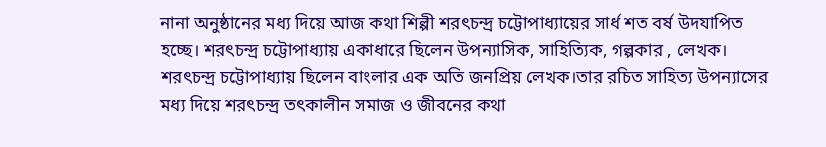নানা অনুষ্ঠানের মধ্য দিয়ে আজ কথা শিল্পী শরৎচন্দ্র চট্টোপাধ্যায়ের সার্ধ শত বর্ষ উদযাপিত হচ্ছে। শরৎচন্দ্র চট্টোপাধ্যায় একাধারে ছিলেন উপন্যাসিক, সাহিত্যিক, গল্পকার , লেখক। শরৎচন্দ্র চট্টোপাধ্যায় ছিলেন বাংলার এক অতি জনপ্রিয় লেখক।তার রচিত সাহিত্য উপন্যাসের মধ্য দিয়ে শরৎচন্দ্র তৎকালীন সমাজ ও জীবনের কথা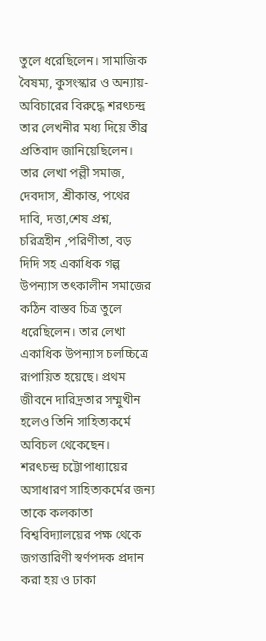তুলে ধরেছিলেন। সামাজিক বৈষম্য, কুসংস্কার ও অন্যায়-অবিচারের বিরুদ্ধে শরৎচন্দ্র তার লেখনীর মধ্য দিয়ে তীব্র প্রতিবাদ জানিয়েছিলেন। তার লেখা পল্লী সমাজ, দেবদাস, শ্রীকান্ত, পথের দাবি, দত্তা,শেষ প্রশ্ন, চরিত্রহীন ,পরিণীতা, বড় দিদি সহ একাধিক গল্প উপন্যাস তৎকালীন সমাজের কঠিন বাস্তব চিত্র তুলে ধরেছিলেন। তার লেখা একাধিক উপন্যাস চলচ্চিত্রে রূপায়িত হয়েছে। প্রথম জীবনে দারিদ্রতার সম্মুখীন হলেও তিনি সাহিত্যকর্মে অবিচল থেকেছেন।
শরৎচন্দ্র চট্টোপাধ্যায়ের অসাধারণ সাহিত্যকর্মের জন্য তাকে কলকাতা বিশ্ববিদ্যালয়ের পক্ষ থেকে জগত্তারিণী স্বর্ণপদক প্রদান করা হয় ও ঢাকা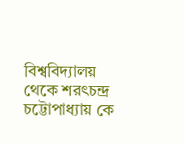বিশ্ববিদ্যালয় থেকে শরৎচন্দ্র চট্টোপাধ্যায় কে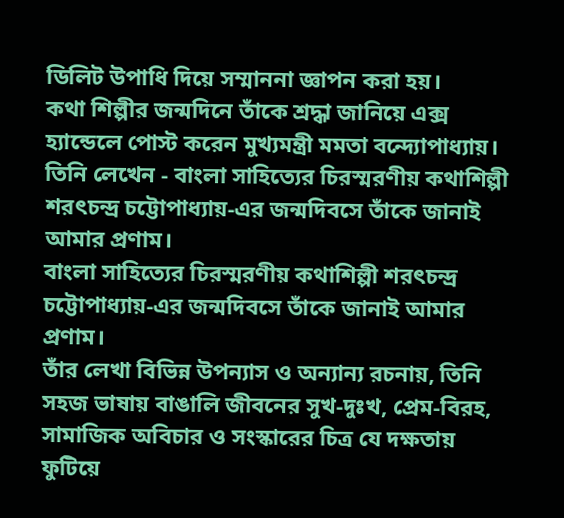ডিলিট উপাধি দিয়ে সম্মাননা জ্ঞাপন করা হয়।
কথা শিল্পীর জন্মদিনে তাঁকে শ্রদ্ধা জানিয়ে এক্স হ্যান্ডেলে পোস্ট করেন মুখ্যমন্ত্রী মমতা বন্দ্যোপাধ্যায়। তিনি লেখেন - বাংলা সাহিত্যের চিরস্মরণীয় কথাশিল্পী শরৎচন্দ্র চট্টোপাধ্যায়-এর জন্মদিবসে তাঁকে জানাই আমার প্রণাম।
বাংলা সাহিত্যের চিরস্মরণীয় কথাশিল্পী শরৎচন্দ্র চট্টোপাধ্যায়-এর জন্মদিবসে তাঁকে জানাই আমার প্রণাম।
তাঁর লেখা বিভিন্ন উপন্যাস ও অন্যান্য রচনায়, তিনি সহজ ভাষায় বাঙালি জীবনের সুখ-দুঃখ, প্রেম-বিরহ, সামাজিক অবিচার ও সংস্কারের চিত্র যে দক্ষতায় ফুটিয়ে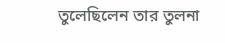তুলেছিলেন তার তুলনা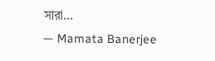সারা…
— Mamata Banerjee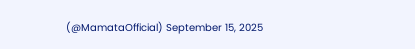(@MamataOfficial) September 15, 2025